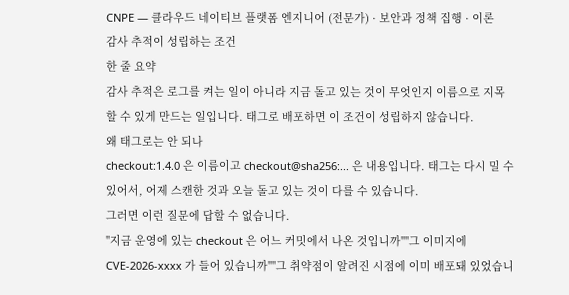CNPE — 클라우드 네이티브 플랫폼 엔지니어 (전문가) · 보안과 정책 집행 · 이론
감사 추적이 성립하는 조건
한 줄 요약
감사 추적은 로그를 켜는 일이 아니라 지금 돌고 있는 것이 무엇인지 이름으로 지목할 수 있게 만드는 일입니다. 태그로 배포하면 이 조건이 성립하지 않습니다.
왜 태그로는 안 되나
checkout:1.4.0 은 이름이고 checkout@sha256:... 은 내용입니다. 태그는 다시 밀 수 있어서, 어제 스캔한 것과 오늘 돌고 있는 것이 다를 수 있습니다.
그러면 이런 질문에 답할 수 없습니다.
"지금 운영에 있는 checkout 은 어느 커밋에서 나온 것입니까""그 이미지에 CVE-2026-xxxx 가 들어 있습니까""그 취약점이 알려진 시점에 이미 배포돼 있었습니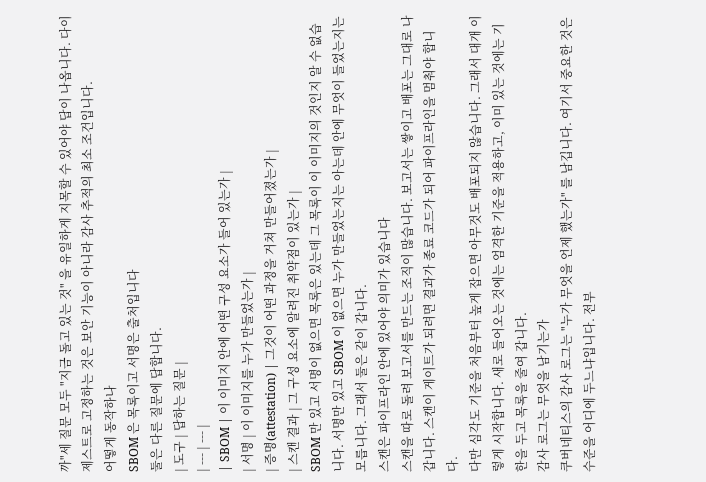까"세 질문 모두 "지금 돌고 있는 것" 을 유일하게 지목할 수 있어야 답이 나옵니다. 다이제스트로 고정하는 것은 보안 기능이 아니라 감사 추적의 최소 조건입니다.
어떻게 동작하나
SBOM 은 목록이고 서명은 출처입니다
둘은 다른 질문에 답합니다.
| 도구 | 답하는 질문 |
| --- | --- |
| SBOM | 이 이미지 안에 어떤 구성 요소가 들어 있는가 |
| 서명 | 이 이미지를 누가 만들었는가 |
| 증명(attestation) | 그것이 어떤 과정을 거쳐 만들어졌는가 |
| 스캔 결과 | 그 구성 요소에 알려진 취약점이 있는가 |
SBOM 만 있고 서명이 없으면 목록은 있는데 그 목록이 이 이미지의 것인지 알 수 없습니다. 서명만 있고 SBOM 이 없으면 누가 만들었는지는 아는데 안에 무엇이 들었는지는 모릅니다. 그래서 둘은 같이 갑니다.
스캔은 파이프라인 안에 있어야 의미가 있습니다
스캔을 따로 돌려 보고서를 만드는 조직이 많습니다. 보고서는 쌓이고 배포는 그대로 나갑니다. 스캔이 게이트가 되려면 결과가 종료 코드가 되어 파이프라인을 멈춰야 합니다.
다만 심각도 기준을 처음부터 높게 잡으면 아무것도 배포되지 않습니다. 그래서 대개 이렇게 시작합니다. 새로 들어오는 것에는 엄격한 기준을 적용하고, 이미 있는 것에는 기한을 두고 목록을 줄여 갑니다.
감사 로그는 무엇을 남기는가
쿠버네티스의 감사 로그는 "누가 무엇을 언제 했는가" 를 남깁니다. 여기서 중요한 것은 수준을 어디에 두느냐입니다. 전부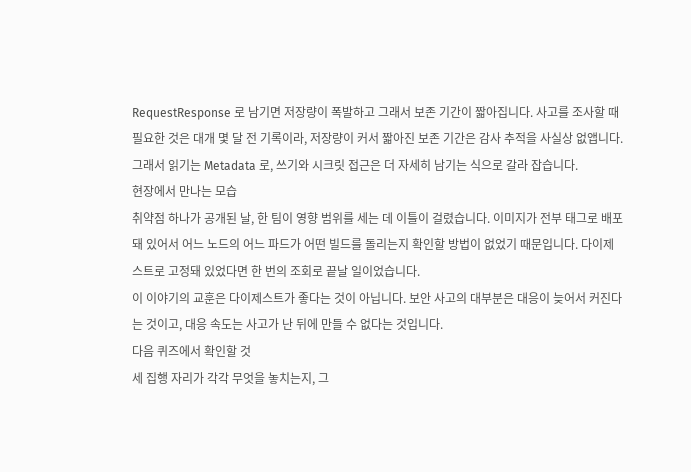RequestResponse 로 남기면 저장량이 폭발하고 그래서 보존 기간이 짧아집니다. 사고를 조사할 때 필요한 것은 대개 몇 달 전 기록이라, 저장량이 커서 짧아진 보존 기간은 감사 추적을 사실상 없앱니다.
그래서 읽기는 Metadata 로, 쓰기와 시크릿 접근은 더 자세히 남기는 식으로 갈라 잡습니다.
현장에서 만나는 모습
취약점 하나가 공개된 날, 한 팀이 영향 범위를 세는 데 이틀이 걸렸습니다. 이미지가 전부 태그로 배포돼 있어서 어느 노드의 어느 파드가 어떤 빌드를 돌리는지 확인할 방법이 없었기 때문입니다. 다이제스트로 고정돼 있었다면 한 번의 조회로 끝날 일이었습니다.
이 이야기의 교훈은 다이제스트가 좋다는 것이 아닙니다. 보안 사고의 대부분은 대응이 늦어서 커진다는 것이고, 대응 속도는 사고가 난 뒤에 만들 수 없다는 것입니다.
다음 퀴즈에서 확인할 것
세 집행 자리가 각각 무엇을 놓치는지, 그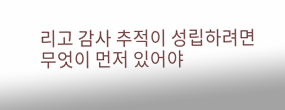리고 감사 추적이 성립하려면 무엇이 먼저 있어야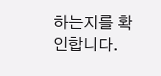하는지를 확인합니다.